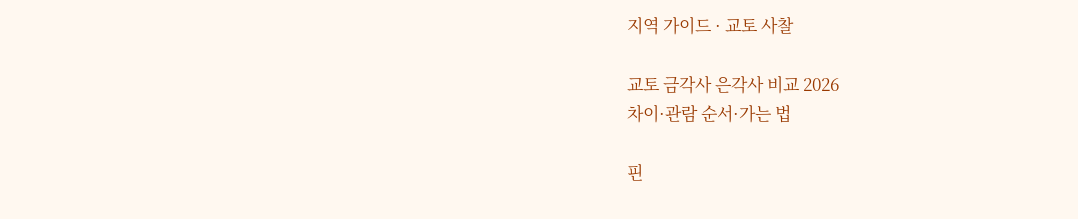지역 가이드 · 교토 사찰

교토 금각사 은각사 비교 2026
차이·관람 순서·가는 법

핀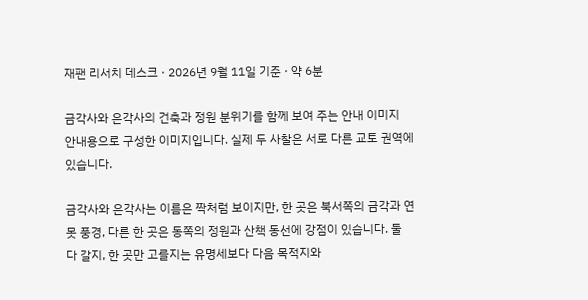재팬 리서치 데스크 · 2026년 9월 11일 기준 · 약 6분

금각사와 은각사의 건축과 정원 분위기를 함께 보여 주는 안내 이미지
안내용으로 구성한 이미지입니다. 실제 두 사찰은 서로 다른 교토 권역에 있습니다.

금각사와 은각사는 이름은 짝처럼 보이지만, 한 곳은 북서쪽의 금각과 연못 풍경, 다른 한 곳은 동쪽의 정원과 산책 동선에 강점이 있습니다. 둘 다 갈지, 한 곳만 고를지는 유명세보다 다음 목적지와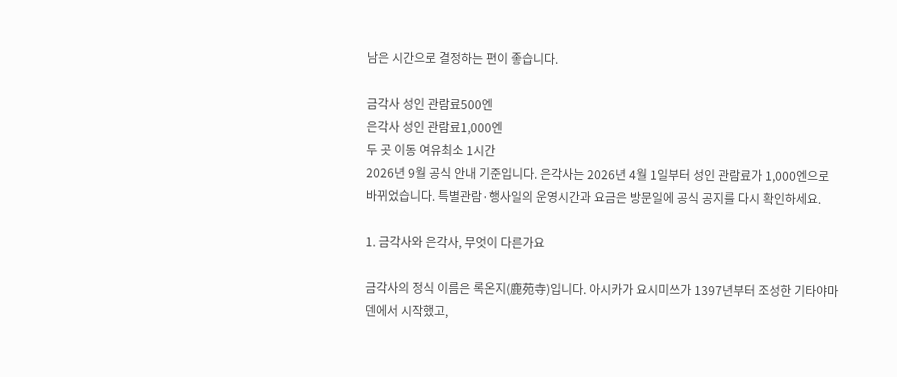남은 시간으로 결정하는 편이 좋습니다.

금각사 성인 관람료500엔
은각사 성인 관람료1,000엔
두 곳 이동 여유최소 1시간
2026년 9월 공식 안내 기준입니다. 은각사는 2026년 4월 1일부터 성인 관람료가 1,000엔으로 바뀌었습니다. 특별관람·행사일의 운영시간과 요금은 방문일에 공식 공지를 다시 확인하세요.

1. 금각사와 은각사, 무엇이 다른가요

금각사의 정식 이름은 록온지(鹿苑寺)입니다. 아시카가 요시미쓰가 1397년부터 조성한 기타야마덴에서 시작했고,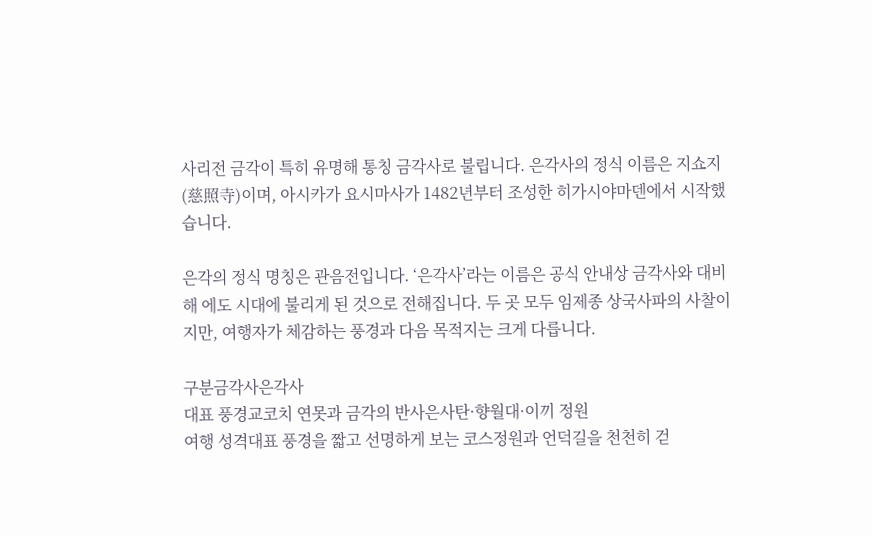사리전 금각이 특히 유명해 통칭 금각사로 불립니다. 은각사의 정식 이름은 지쇼지(慈照寺)이며, 아시카가 요시마사가 1482년부터 조성한 히가시야마덴에서 시작했습니다.

은각의 정식 명칭은 관음전입니다. ‘은각사’라는 이름은 공식 안내상 금각사와 대비해 에도 시대에 불리게 된 것으로 전해집니다. 두 곳 모두 임제종 상국사파의 사찰이지만, 여행자가 체감하는 풍경과 다음 목적지는 크게 다릅니다.

구분금각사은각사
대표 풍경교코치 연못과 금각의 반사은사탄·향월대·이끼 정원
여행 성격대표 풍경을 짧고 선명하게 보는 코스정원과 언덕길을 천천히 걷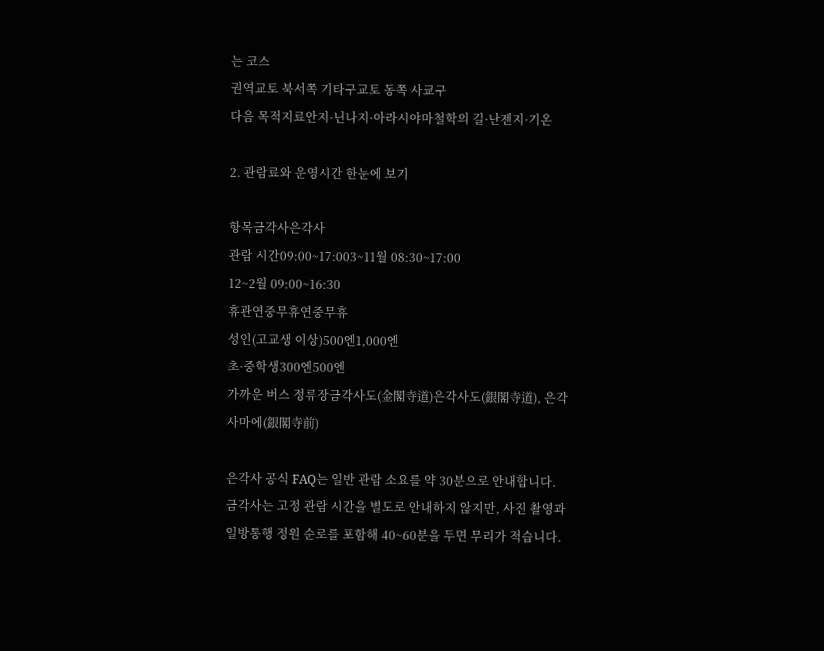는 코스
권역교토 북서쪽 기타구교토 동쪽 사쿄구
다음 목적지료안지·닌나지·아라시야마철학의 길·난젠지·기온

2. 관람료와 운영시간 한눈에 보기

항목금각사은각사
관람 시간09:00~17:003~11월 08:30~17:00
12~2월 09:00~16:30
휴관연중무휴연중무휴
성인(고교생 이상)500엔1,000엔
초·중학생300엔500엔
가까운 버스 정류장금각사도(金閣寺道)은각사도(銀閣寺道), 은각사마에(銀閣寺前)

은각사 공식 FAQ는 일반 관람 소요를 약 30분으로 안내합니다. 금각사는 고정 관람 시간을 별도로 안내하지 않지만, 사진 촬영과 일방통행 정원 순로를 포함해 40~60분을 두면 무리가 적습니다.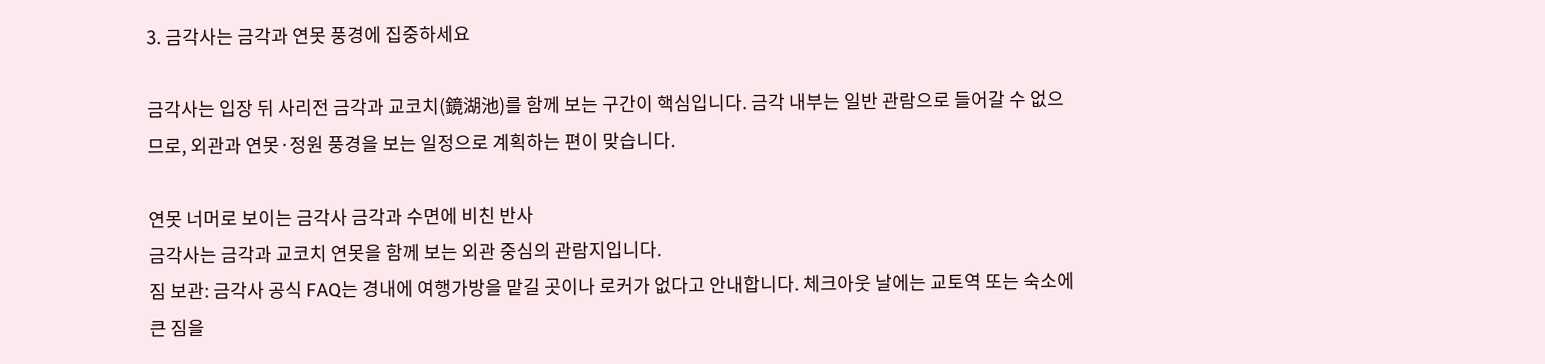3. 금각사는 금각과 연못 풍경에 집중하세요

금각사는 입장 뒤 사리전 금각과 교코치(鏡湖池)를 함께 보는 구간이 핵심입니다. 금각 내부는 일반 관람으로 들어갈 수 없으므로, 외관과 연못·정원 풍경을 보는 일정으로 계획하는 편이 맞습니다.

연못 너머로 보이는 금각사 금각과 수면에 비친 반사
금각사는 금각과 교코치 연못을 함께 보는 외관 중심의 관람지입니다.
짐 보관: 금각사 공식 FAQ는 경내에 여행가방을 맡길 곳이나 로커가 없다고 안내합니다. 체크아웃 날에는 교토역 또는 숙소에 큰 짐을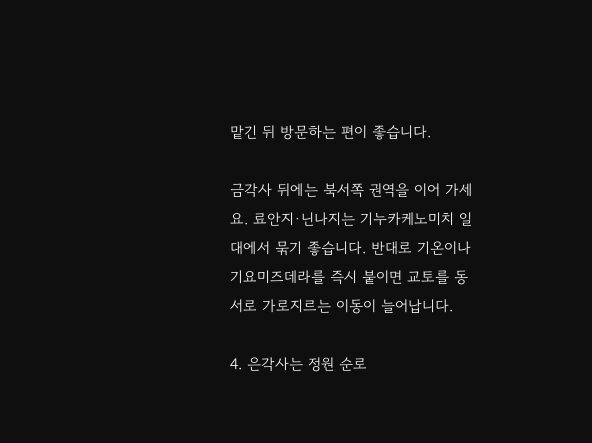맡긴 뒤 방문하는 편이 좋습니다.

금각사 뒤에는 북서쪽 권역을 이어 가세요. 료안지·닌나지는 기누카케노미치 일대에서 묶기 좋습니다. 반대로 기온이나 기요미즈데라를 즉시 붙이면 교토를 동서로 가로지르는 이동이 늘어납니다.

4. 은각사는 정원 순로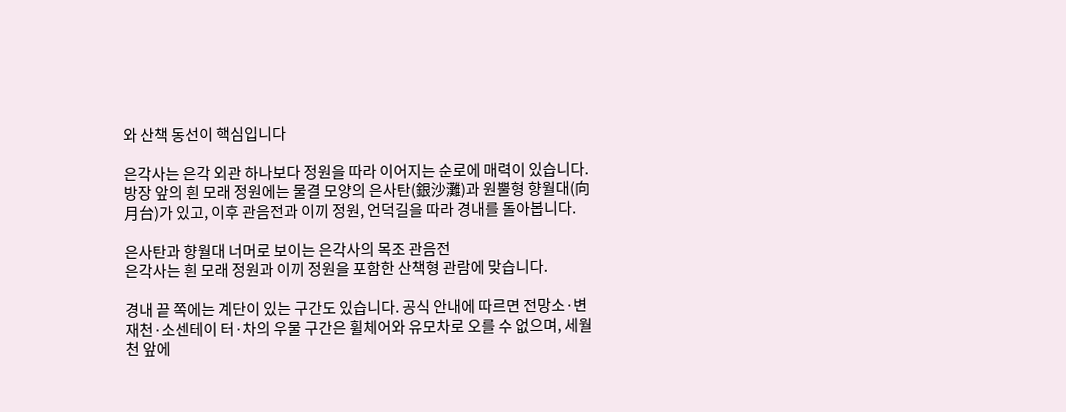와 산책 동선이 핵심입니다

은각사는 은각 외관 하나보다 정원을 따라 이어지는 순로에 매력이 있습니다. 방장 앞의 흰 모래 정원에는 물결 모양의 은사탄(銀沙灘)과 원뿔형 향월대(向月台)가 있고, 이후 관음전과 이끼 정원, 언덕길을 따라 경내를 돌아봅니다.

은사탄과 향월대 너머로 보이는 은각사의 목조 관음전
은각사는 흰 모래 정원과 이끼 정원을 포함한 산책형 관람에 맞습니다.

경내 끝 쪽에는 계단이 있는 구간도 있습니다. 공식 안내에 따르면 전망소·변재천·소센테이 터·차의 우물 구간은 휠체어와 유모차로 오를 수 없으며, 세월천 앞에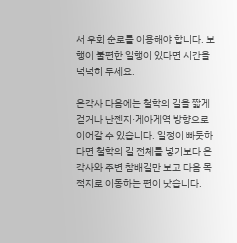서 우회 순로를 이용해야 합니다. 보행이 불편한 일행이 있다면 시간을 넉넉히 두세요.

은각사 다음에는 철학의 길을 짧게 걷거나 난젠지·게아게역 방향으로 이어갈 수 있습니다. 일정이 빠듯하다면 철학의 길 전체를 넣기보다 은각사와 주변 참배길만 보고 다음 목적지로 이동하는 편이 낫습니다.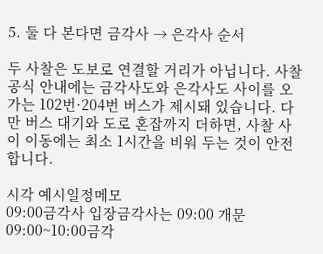5. 둘 다 본다면 금각사 → 은각사 순서

두 사찰은 도보로 연결할 거리가 아닙니다. 사찰 공식 안내에는 금각사도와 은각사도 사이를 오가는 102번·204번 버스가 제시돼 있습니다. 다만 버스 대기와 도로 혼잡까지 더하면, 사찰 사이 이동에는 최소 1시간을 비워 두는 것이 안전합니다.

시각 예시일정메모
09:00금각사 입장금각사는 09:00 개문
09:00~10:00금각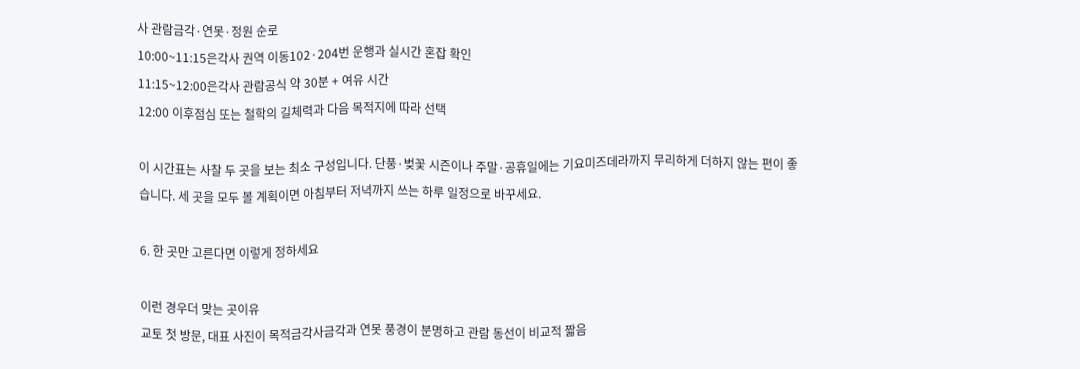사 관람금각·연못·정원 순로
10:00~11:15은각사 권역 이동102·204번 운행과 실시간 혼잡 확인
11:15~12:00은각사 관람공식 약 30분 + 여유 시간
12:00 이후점심 또는 철학의 길체력과 다음 목적지에 따라 선택

이 시간표는 사찰 두 곳을 보는 최소 구성입니다. 단풍·벚꽃 시즌이나 주말·공휴일에는 기요미즈데라까지 무리하게 더하지 않는 편이 좋습니다. 세 곳을 모두 볼 계획이면 아침부터 저녁까지 쓰는 하루 일정으로 바꾸세요.

6. 한 곳만 고른다면 이렇게 정하세요

이런 경우더 맞는 곳이유
교토 첫 방문, 대표 사진이 목적금각사금각과 연못 풍경이 분명하고 관람 동선이 비교적 짧음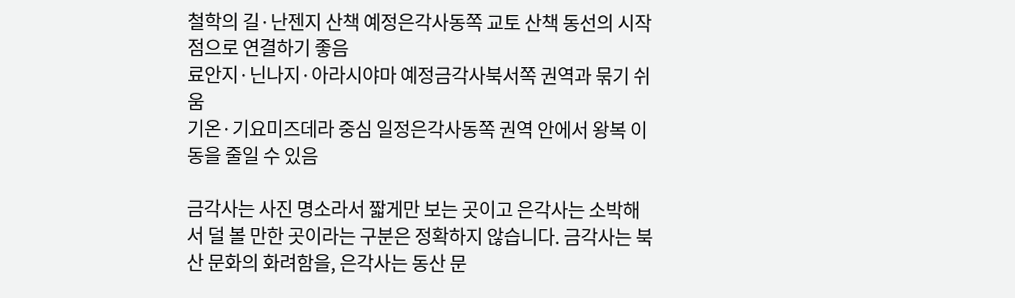철학의 길·난젠지 산책 예정은각사동쪽 교토 산책 동선의 시작점으로 연결하기 좋음
료안지·닌나지·아라시야마 예정금각사북서쪽 권역과 묶기 쉬움
기온·기요미즈데라 중심 일정은각사동쪽 권역 안에서 왕복 이동을 줄일 수 있음

금각사는 사진 명소라서 짧게만 보는 곳이고 은각사는 소박해서 덜 볼 만한 곳이라는 구분은 정확하지 않습니다. 금각사는 북산 문화의 화려함을, 은각사는 동산 문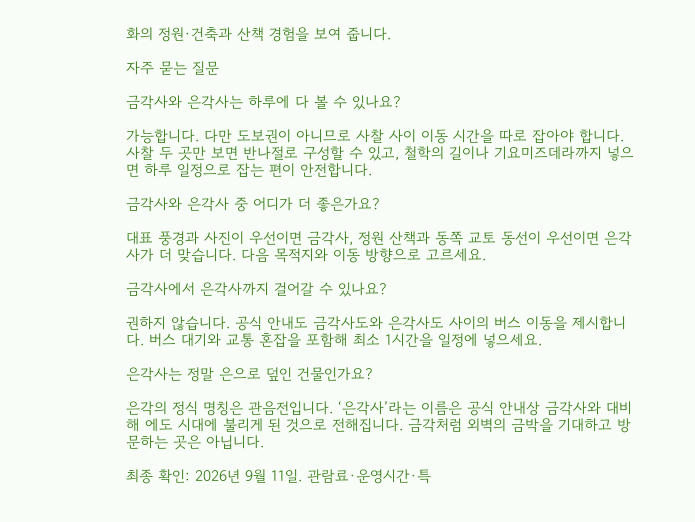화의 정원·건축과 산책 경험을 보여 줍니다.

자주 묻는 질문

금각사와 은각사는 하루에 다 볼 수 있나요?

가능합니다. 다만 도보권이 아니므로 사찰 사이 이동 시간을 따로 잡아야 합니다. 사찰 두 곳만 보면 반나절로 구성할 수 있고, 철학의 길이나 기요미즈데라까지 넣으면 하루 일정으로 잡는 편이 안전합니다.

금각사와 은각사 중 어디가 더 좋은가요?

대표 풍경과 사진이 우선이면 금각사, 정원 산책과 동쪽 교토 동선이 우선이면 은각사가 더 맞습니다. 다음 목적지와 이동 방향으로 고르세요.

금각사에서 은각사까지 걸어갈 수 있나요?

권하지 않습니다. 공식 안내도 금각사도와 은각사도 사이의 버스 이동을 제시합니다. 버스 대기와 교통 혼잡을 포함해 최소 1시간을 일정에 넣으세요.

은각사는 정말 은으로 덮인 건물인가요?

은각의 정식 명칭은 관음전입니다. ‘은각사’라는 이름은 공식 안내상 금각사와 대비해 에도 시대에 불리게 된 것으로 전해집니다. 금각처럼 외벽의 금박을 기대하고 방문하는 곳은 아닙니다.

최종 확인: 2026년 9월 11일. 관람료·운영시간·특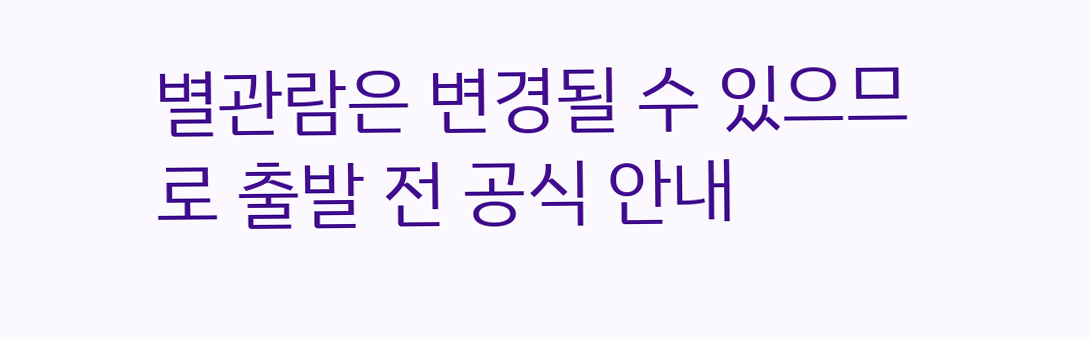별관람은 변경될 수 있으므로 출발 전 공식 안내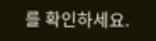를 확인하세요.